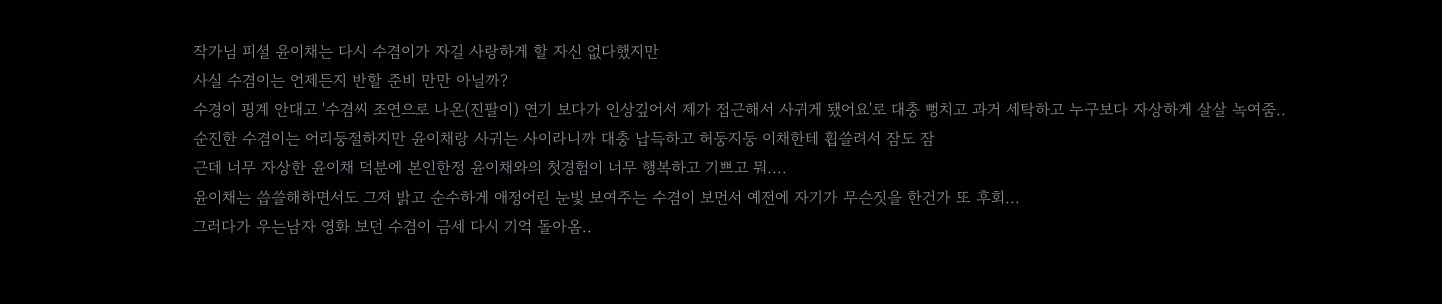작가님 피셜 윤이채는 다시 수겸이가 자길 사랑하게 할 자신 없다했지만
사실 수겸이는 언제든지 반할 준비 만만 아닐까?
수경이 핑계 안대고 '수겸씨 조연으로 나온(진팔이) 연기 보다가 인상깊어서 제가 접근해서 사귀게 됐어요'로 대충 뻥치고 과거 세탁하고 누구보다 자상하게 살살 녹여줌..
순진한 수겸이는 어리둥절하지만 윤이채랑 사귀는 사이라니까 대충 납득하고 허둥지둥 이채한테 휩쓸려서 잠도 잠
근데 너무 자상한 윤이채 덕분에 본인한정 윤이채와의 첫경험이 너무 행복하고 기쁘고 뭐....
윤이채는 씁쓸해하면서도 그저 밝고 순수하게 애정어린 눈빛 보여주는 수겸이 보먼서 예전에 자기가 무슨짓을 한건가 또 후회...
그러다가 우는남자 영화 보던 수겸이 금세 다시 기억 돌아옴..